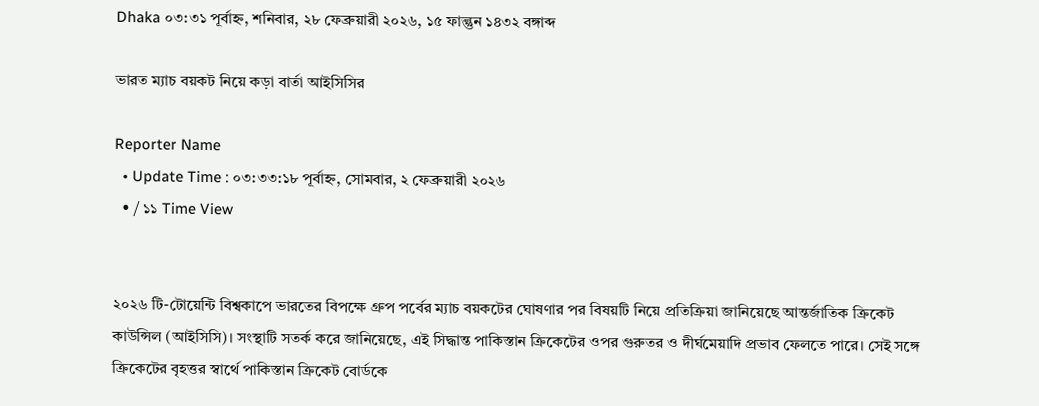Dhaka ০৩:৩১ পূর্বাহ্ন, শনিবার, ২৮ ফেব্রুয়ারী ২০২৬, ১৫ ফাল্গুন ১৪৩২ বঙ্গাব্দ

ভারত ম্যাচ বয়কট নিয়ে কড়া বার্তা আইসিসির

Reporter Name
  • Update Time : ০৩:৩৩:১৮ পূর্বাহ্ন, সোমবার, ২ ফেব্রুয়ারী ২০২৬
  • / ১১ Time View


২০২৬ টি-টোয়েন্টি বিশ্বকাপে ভারতের বিপক্ষে গ্রুপ পর্বের ম্যাচ বয়কটের ঘোষণার পর বিষয়টি নিয়ে প্রতিক্রিয়া জানিয়েছে আন্তর্জাতিক ক্রিকেট কাউন্সিল (আইসিসি)। সংস্থাটি সতর্ক করে জানিয়েছে, এই সিদ্ধান্ত পাকিস্তান ক্রিকেটের ওপর গুরুতর ও দীর্ঘমেয়াদি প্রভাব ফেলতে পারে। সেই সঙ্গে ক্রিকেটের বৃহত্তর স্বার্থে পাকিস্তান ক্রিকেট বোর্ডকে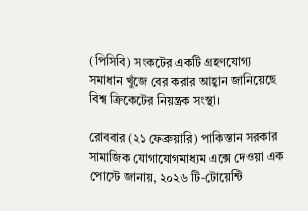(পিসিবি) সংকটের একটি গ্রহণযোগ্য সমাধান খুঁজে বের করার আহ্বান জানিয়েছে বিশ্ব ক্রিকেটের নিয়ন্ত্রক সংস্থা।

রোববার (২১ ফেব্রুয়ারি) পাকিস্তান সরকার সামাজিক যোগাযোগমাধ্যম এক্সে দেওয়া এক পোস্টে জানায়, ২০২৬ টি-টোয়েন্টি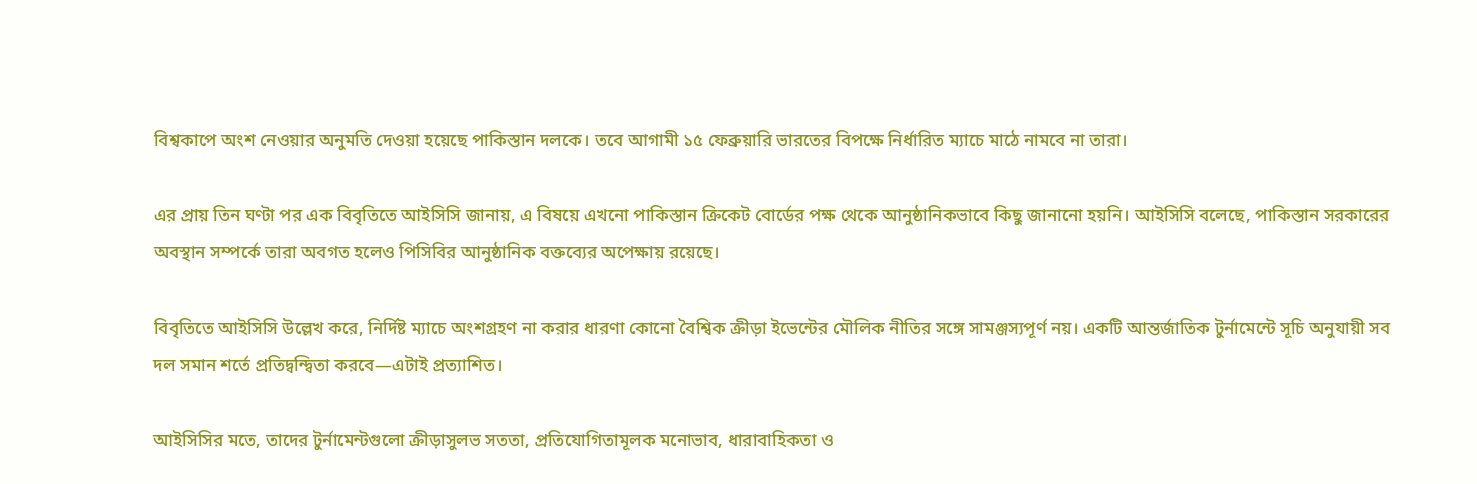বিশ্বকাপে অংশ নেওয়ার অনুমতি দেওয়া হয়েছে পাকিস্তান দলকে। তবে আগামী ১৫ ফেব্রুয়ারি ভারতের বিপক্ষে নির্ধারিত ম্যাচে মাঠে নামবে না তারা।

এর প্রায় তিন ঘণ্টা পর এক বিবৃতিতে আইসিসি জানায়, এ বিষয়ে এখনো পাকিস্তান ক্রিকেট বোর্ডের পক্ষ থেকে আনুষ্ঠানিকভাবে কিছু জানানো হয়নি। আইসিসি বলেছে, পাকিস্তান সরকারের অবস্থান সম্পর্কে তারা অবগত হলেও পিসিবির আনুষ্ঠানিক বক্তব্যের অপেক্ষায় রয়েছে।

বিবৃতিতে আইসিসি উল্লেখ করে, নির্দিষ্ট ম্যাচে অংশগ্রহণ না করার ধারণা কোনো বৈশ্বিক ক্রীড়া ইভেন্টের মৌলিক নীতির সঙ্গে সামঞ্জস্যপূর্ণ নয়। একটি আন্তর্জাতিক টুর্নামেন্টে সূচি অনুযায়ী সব দল সমান শর্তে প্রতিদ্বন্দ্বিতা করবে—এটাই প্রত্যাশিত।

আইসিসির মতে, তাদের টুর্নামেন্টগুলো ক্রীড়াসুলভ সততা, প্রতিযোগিতামূলক মনোভাব, ধারাবাহিকতা ও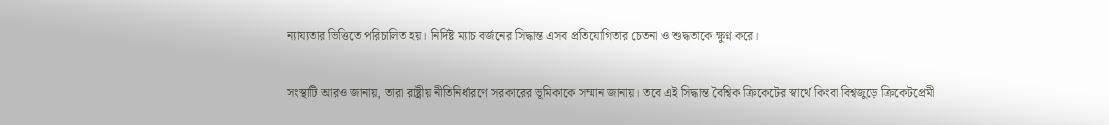ন্যায্যতার ভিত্তিতে পরিচালিত হয়। নির্দিষ্ট ম্যাচ বর্জনের সিদ্ধান্ত এসব প্রতিযোগিতার চেতনা ও শুদ্ধতাকে ক্ষুণ্ন করে।

সংস্থাটি আরও জানায়, তারা রাষ্ট্রীয় নীতিনির্ধারণে সরকারের ভূমিকাকে সম্মান জানায়। তবে এই সিদ্ধান্ত বৈশ্বিক ক্রিকেটের স্বার্থে কিংবা বিশ্বজুড়ে ক্রিকেটপ্রেমী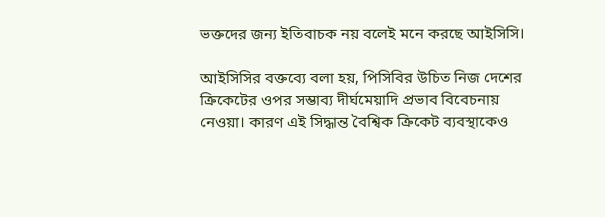ভক্তদের জন্য ইতিবাচক নয় বলেই মনে করছে আইসিসি।

আইসিসির বক্তব্যে বলা হয়, পিসিবির উচিত নিজ দেশের ক্রিকেটের ওপর সম্ভাব্য দীর্ঘমেয়াদি প্রভাব বিবেচনায় নেওয়া। কারণ এই সিদ্ধান্ত বৈশ্বিক ক্রিকেট ব্যবস্থাকেও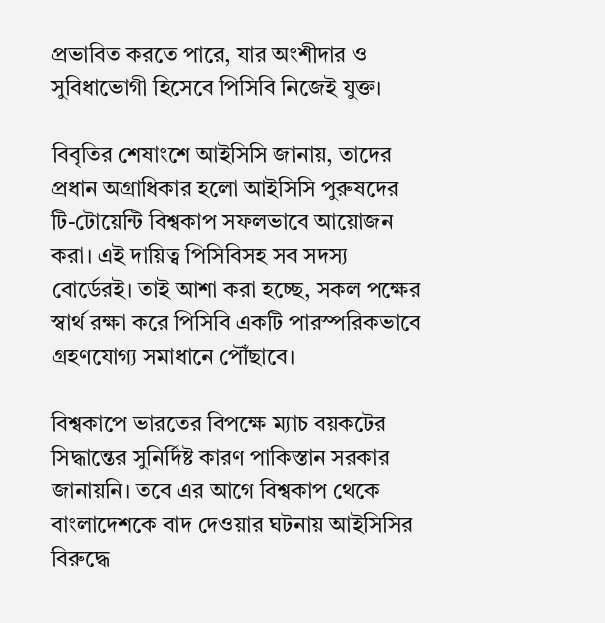প্রভাবিত করতে পারে, যার অংশীদার ও সুবিধাভোগী হিসেবে পিসিবি নিজেই যুক্ত।

বিবৃতির শেষাংশে আইসিসি জানায়, তাদের প্রধান অগ্রাধিকার হলো আইসিসি পুরুষদের টি-টোয়েন্টি বিশ্বকাপ সফলভাবে আয়োজন করা। এই দায়িত্ব পিসিবিসহ সব সদস্য বোর্ডেরই। তাই আশা করা হচ্ছে, সকল পক্ষের স্বার্থ রক্ষা করে পিসিবি একটি পারস্পরিকভাবে গ্রহণযোগ্য সমাধানে পৌঁছাবে।

বিশ্বকাপে ভারতের বিপক্ষে ম্যাচ বয়কটের সিদ্ধান্তের সুনির্দিষ্ট কারণ পাকিস্তান সরকার জানায়নি। তবে এর আগে বিশ্বকাপ থেকে বাংলাদেশকে বাদ দেওয়ার ঘটনায় আইসিসির বিরুদ্ধে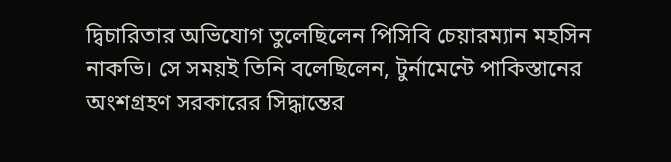দ্বিচারিতার অভিযোগ তুলেছিলেন পিসিবি চেয়ারম্যান মহসিন নাকভি। সে সময়ই তিনি বলেছিলেন, টুর্নামেন্টে পাকিস্তানের অংশগ্রহণ সরকারের সিদ্ধান্তের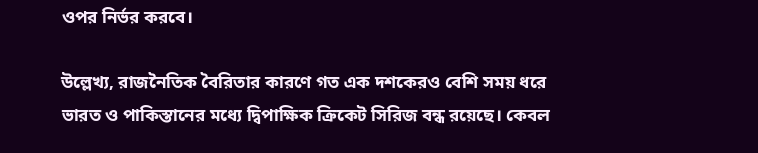ওপর নির্ভর করবে।

উল্লেখ্য, রাজনৈতিক বৈরিতার কারণে গত এক দশকেরও বেশি সময় ধরে ভারত ও পাকিস্তানের মধ্যে দ্বিপাক্ষিক ক্রিকেট সিরিজ বন্ধ রয়েছে। কেবল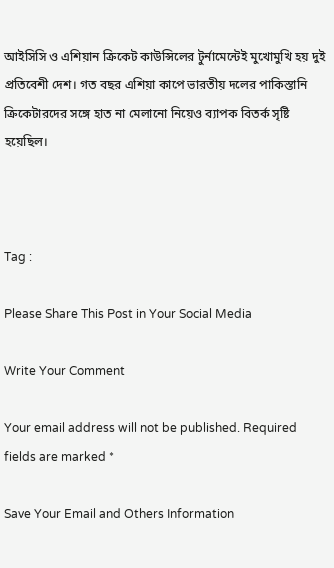আইসিসি ও এশিয়ান ক্রিকেট কাউন্সিলের টুর্নামেন্টেই মুখোমুখি হয় দুই প্রতিবেশী দেশ। গত বছর এশিয়া কাপে ভারতীয় দলের পাকিস্তানি ক্রিকেটারদের সঙ্গে হাত না মেলানো নিয়েও ব্যাপক বিতর্ক সৃষ্টি হয়েছিল।



Tag :

Please Share This Post in Your Social Media

Write Your Comment

Your email address will not be published. Required fields are marked *

Save Your Email and Others Information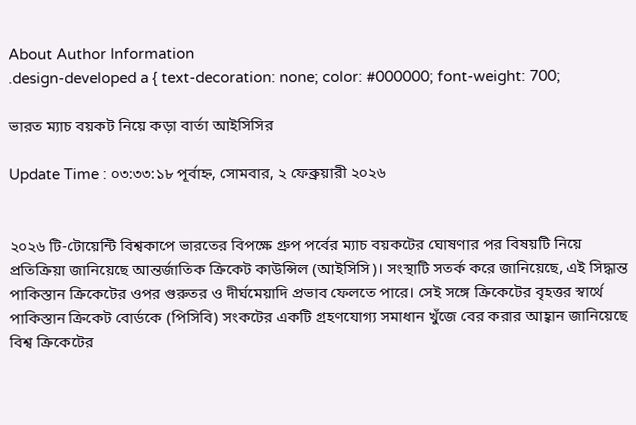About Author Information
.design-developed a { text-decoration: none; color: #000000; font-weight: 700;

ভারত ম্যাচ বয়কট নিয়ে কড়া বার্তা আইসিসির

Update Time : ০৩:৩৩:১৮ পূর্বাহ্ন, সোমবার, ২ ফেব্রুয়ারী ২০২৬


২০২৬ টি-টোয়েন্টি বিশ্বকাপে ভারতের বিপক্ষে গ্রুপ পর্বের ম্যাচ বয়কটের ঘোষণার পর বিষয়টি নিয়ে প্রতিক্রিয়া জানিয়েছে আন্তর্জাতিক ক্রিকেট কাউন্সিল (আইসিসি)। সংস্থাটি সতর্ক করে জানিয়েছে, এই সিদ্ধান্ত পাকিস্তান ক্রিকেটের ওপর গুরুতর ও দীর্ঘমেয়াদি প্রভাব ফেলতে পারে। সেই সঙ্গে ক্রিকেটের বৃহত্তর স্বার্থে পাকিস্তান ক্রিকেট বোর্ডকে (পিসিবি) সংকটের একটি গ্রহণযোগ্য সমাধান খুঁজে বের করার আহ্বান জানিয়েছে বিশ্ব ক্রিকেটের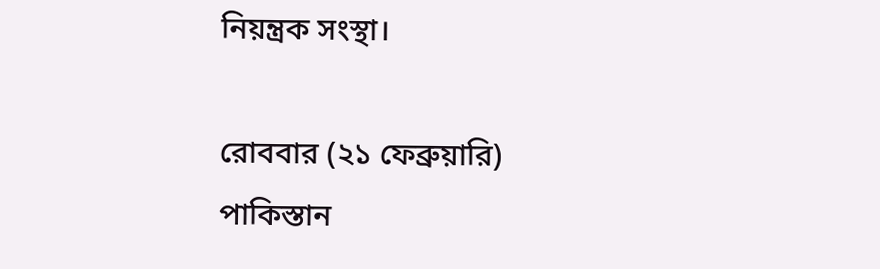নিয়ন্ত্রক সংস্থা।

রোববার (২১ ফেব্রুয়ারি) পাকিস্তান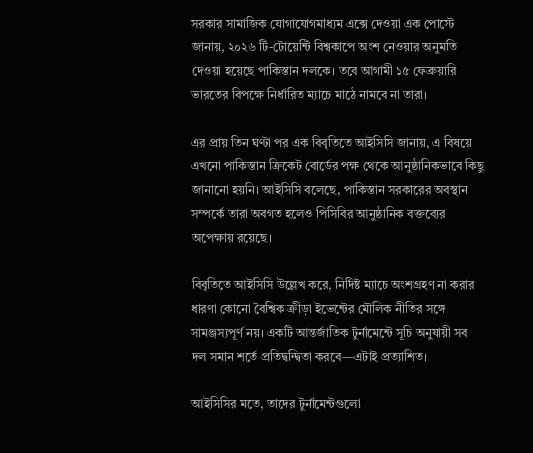সরকার সামাজিক যোগাযোগমাধ্যম এক্সে দেওয়া এক পোস্টে জানায়, ২০২৬ টি-টোয়েন্টি বিশ্বকাপে অংশ নেওয়ার অনুমতি দেওয়া হয়েছে পাকিস্তান দলকে। তবে আগামী ১৫ ফেব্রুয়ারি ভারতের বিপক্ষে নির্ধারিত ম্যাচে মাঠে নামবে না তারা।

এর প্রায় তিন ঘণ্টা পর এক বিবৃতিতে আইসিসি জানায়, এ বিষয়ে এখনো পাকিস্তান ক্রিকেট বোর্ডের পক্ষ থেকে আনুষ্ঠানিকভাবে কিছু জানানো হয়নি। আইসিসি বলেছে, পাকিস্তান সরকারের অবস্থান সম্পর্কে তারা অবগত হলেও পিসিবির আনুষ্ঠানিক বক্তব্যের অপেক্ষায় রয়েছে।

বিবৃতিতে আইসিসি উল্লেখ করে, নির্দিষ্ট ম্যাচে অংশগ্রহণ না করার ধারণা কোনো বৈশ্বিক ক্রীড়া ইভেন্টের মৌলিক নীতির সঙ্গে সামঞ্জস্যপূর্ণ নয়। একটি আন্তর্জাতিক টুর্নামেন্টে সূচি অনুযায়ী সব দল সমান শর্তে প্রতিদ্বন্দ্বিতা করবে—এটাই প্রত্যাশিত।

আইসিসির মতে, তাদের টুর্নামেন্টগুলো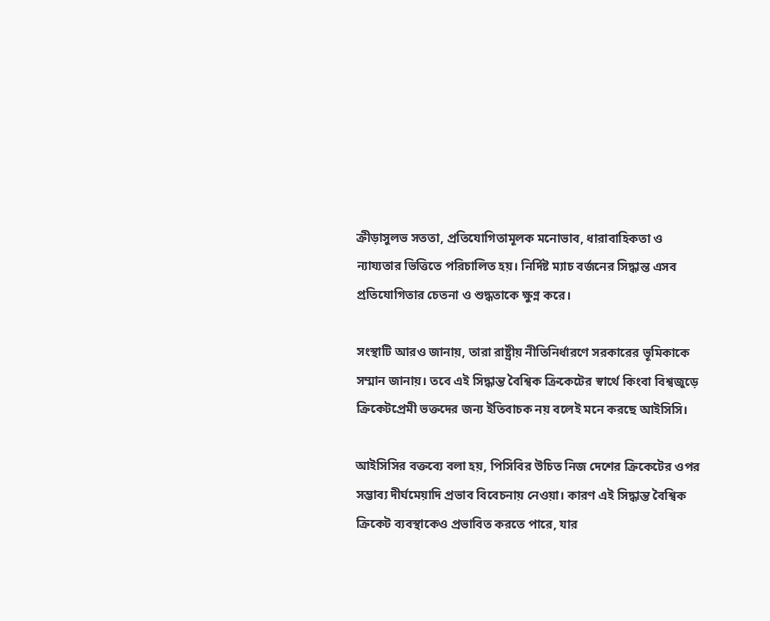ক্রীড়াসুলভ সততা, প্রতিযোগিতামূলক মনোভাব, ধারাবাহিকতা ও ন্যায্যতার ভিত্তিতে পরিচালিত হয়। নির্দিষ্ট ম্যাচ বর্জনের সিদ্ধান্ত এসব প্রতিযোগিতার চেতনা ও শুদ্ধতাকে ক্ষুণ্ন করে।

সংস্থাটি আরও জানায়, তারা রাষ্ট্রীয় নীতিনির্ধারণে সরকারের ভূমিকাকে সম্মান জানায়। তবে এই সিদ্ধান্ত বৈশ্বিক ক্রিকেটের স্বার্থে কিংবা বিশ্বজুড়ে ক্রিকেটপ্রেমী ভক্তদের জন্য ইতিবাচক নয় বলেই মনে করছে আইসিসি।

আইসিসির বক্তব্যে বলা হয়, পিসিবির উচিত নিজ দেশের ক্রিকেটের ওপর সম্ভাব্য দীর্ঘমেয়াদি প্রভাব বিবেচনায় নেওয়া। কারণ এই সিদ্ধান্ত বৈশ্বিক ক্রিকেট ব্যবস্থাকেও প্রভাবিত করতে পারে, যার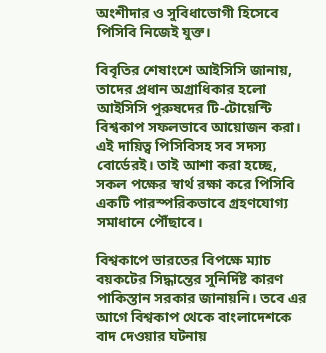অংশীদার ও সুবিধাভোগী হিসেবে পিসিবি নিজেই যুক্ত।

বিবৃতির শেষাংশে আইসিসি জানায়, তাদের প্রধান অগ্রাধিকার হলো আইসিসি পুরুষদের টি-টোয়েন্টি বিশ্বকাপ সফলভাবে আয়োজন করা। এই দায়িত্ব পিসিবিসহ সব সদস্য বোর্ডেরই। তাই আশা করা হচ্ছে, সকল পক্ষের স্বার্থ রক্ষা করে পিসিবি একটি পারস্পরিকভাবে গ্রহণযোগ্য সমাধানে পৌঁছাবে।

বিশ্বকাপে ভারতের বিপক্ষে ম্যাচ বয়কটের সিদ্ধান্তের সুনির্দিষ্ট কারণ পাকিস্তান সরকার জানায়নি। তবে এর আগে বিশ্বকাপ থেকে বাংলাদেশকে বাদ দেওয়ার ঘটনায়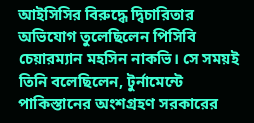আইসিসির বিরুদ্ধে দ্বিচারিতার অভিযোগ তুলেছিলেন পিসিবি চেয়ারম্যান মহসিন নাকভি। সে সময়ই তিনি বলেছিলেন, টুর্নামেন্টে পাকিস্তানের অংশগ্রহণ সরকারের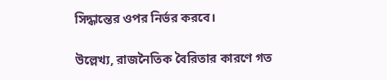সিদ্ধান্তের ওপর নির্ভর করবে।

উল্লেখ্য, রাজনৈতিক বৈরিতার কারণে গত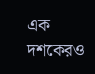এক দশকেরও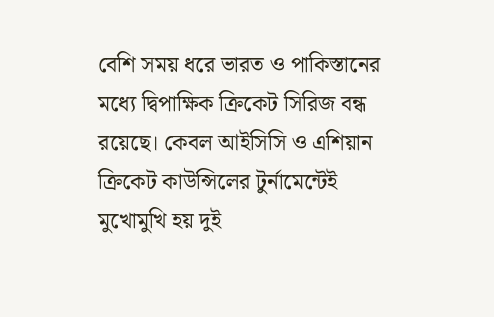বেশি সময় ধরে ভারত ও পাকিস্তানের মধ্যে দ্বিপাক্ষিক ক্রিকেট সিরিজ বন্ধ রয়েছে। কেবল আইসিসি ও এশিয়ান ক্রিকেট কাউন্সিলের টুর্নামেন্টেই মুখোমুখি হয় দুই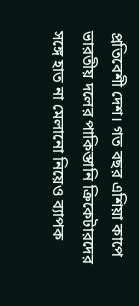প্রতিবেশী দেশ। গত বছর এশিয়া কাপে ভারতীয় দলের পাকিস্তানি ক্রিকেটারদের সঙ্গে হাত না মেলানো নিয়েও ব্যাপক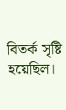বিতর্ক সৃষ্টি হয়েছিল।